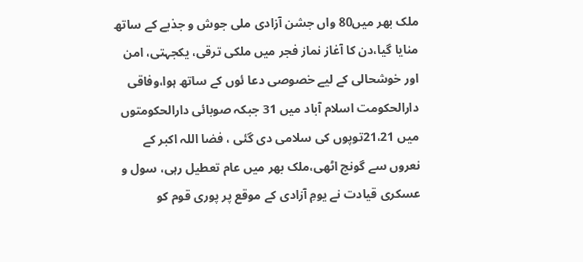ملک بھر میں80 واں جشن آزادی ملی جوش و جذبے کے ساتھ منایا گیا،دن کا آغاز نماز فجر میں ملکی ترقی، یکجہتی، امن اور خوشحالی کے لیے خصوصی دعا ئوں کے ساتھ ہوا،وفاقی دارالحکومت اسلام آباد میں 31 جبکہ صوبائی دارالحکومتوں میں 21،21توپوں کی سلامی دی گئی ، فضا اللہ اکبر کے نعروں سے گونج اٹھی،ملک بھر میں عام تعطیل رہی، سول و عسکری قیادت نے یومِ آزادی کے موقع پر پوری قوم کو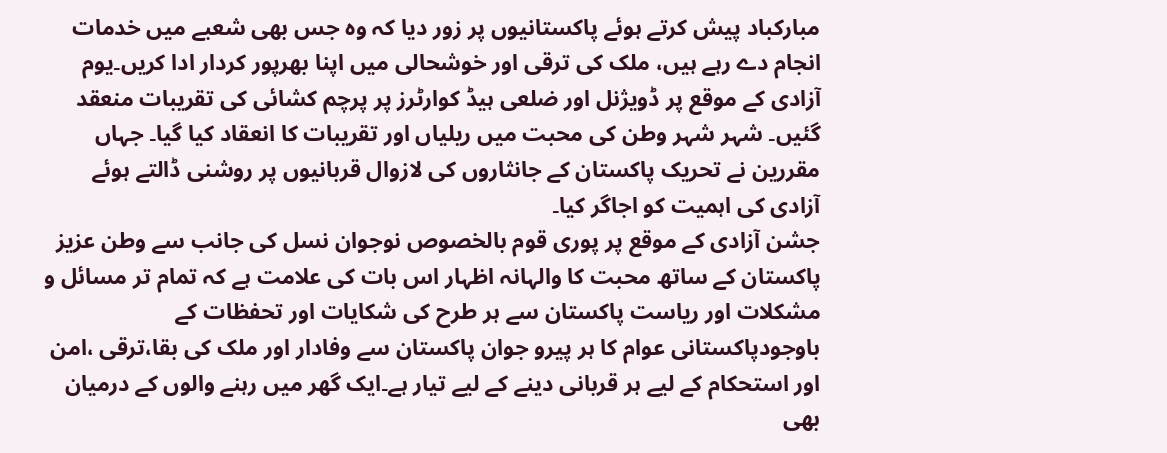مبارکباد پیش کرتے ہوئے پاکستانیوں پر زور دیا کہ وہ جس بھی شعبے میں خدمات انجام دے رہے ہیں، ملک کی ترقی اور خوشحالی میں اپنا بھرپور کردار ادا کریں۔یوم آزادی کے موقع پر ڈویژنل اور ضلعی ہیڈ کوارٹرز پر پرچم کشائی کی تقریبات منعقد گئیں۔ شہر شہر وطن کی محبت میں ریلیاں اور تقریبات کا انعقاد کیا گیا۔ جہاں مقررین نے تحریک پاکستان کے جانثاروں کی لازوال قربانیوں پر روشنی ڈالتے ہوئے آزادی کی اہمیت کو اجاگر کیا۔
جشن آزادی کے موقع پر پوری قوم بالخصوص نوجوان نسل کی جانب سے وطن عزیز پاکستان کے ساتھ محبت کا والہانہ اظہار اس بات کی علامت ہے کہ تمام تر مسائل و مشکلات اور ریاست پاکستان سے ہر طرح کی شکایات اور تحفظات کے باوجودپاکستانی عوام کا ہر پیرو جوان پاکستان سے وفادار اور ملک کی بقا،ترقی ،امن اور استحکام کے لیے ہر قربانی دینے کے لیے تیار ہے۔ایک گھر میں رہنے والوں کے درمیان بھی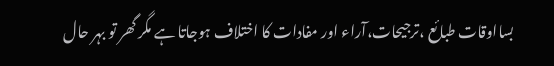بسااوقات طبائع ،ترجیحات،آراء اور مفادات کا اختلاف ہوجاتا ہے مگر گھر تو بہر حال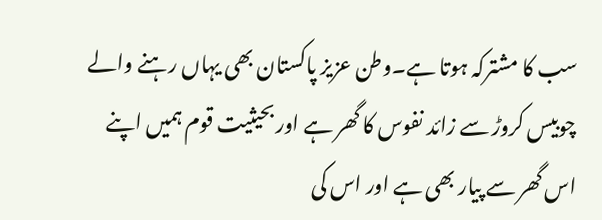سب کا مشترکہ ہوتا ہے۔وطن عزیز پاکستان بھی یہاں رہنے والے چوبیس کروڑ سے زائد نفوس کا گھر ہے اور بحیثیت قوم ہمیں اپنے اس گھر سے پیار بھی ہے اور اس کی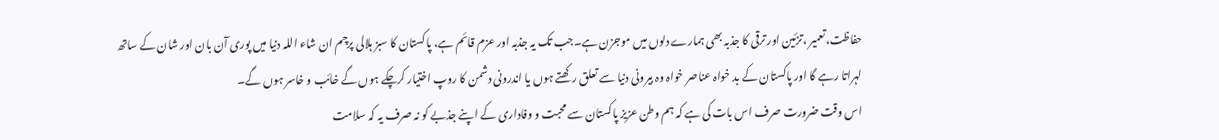حفاظت،تعمیر ،تزئین اور ترقی کا جذبہ بھی ہمارے دلوں میں موجزن ہے۔جب تک یہ جذبہ اور عزم قائم ہے، پاکستان کا سبز ہلالی پرچم ان شاء اللہ دنیا میں پوری آن بان اور شان کے ساتھ لہراتا رہے گا اور پاکستان کے بد خواہ عناصر خواہ وہ بیرونی دنیا سے تعلق رکھتے ہوں یا اندرونی دشمن کا روپ اختیار کرچکے ہوں گے خائب و خاسر ہوں گے۔
اس وقت ضرورت صرف اس بات کی ہے کہ ہم وطن عزیز پاکستان سے محبت و وفاداری کے اپنے جذبے کو نہ صرف یہ کہ سلامت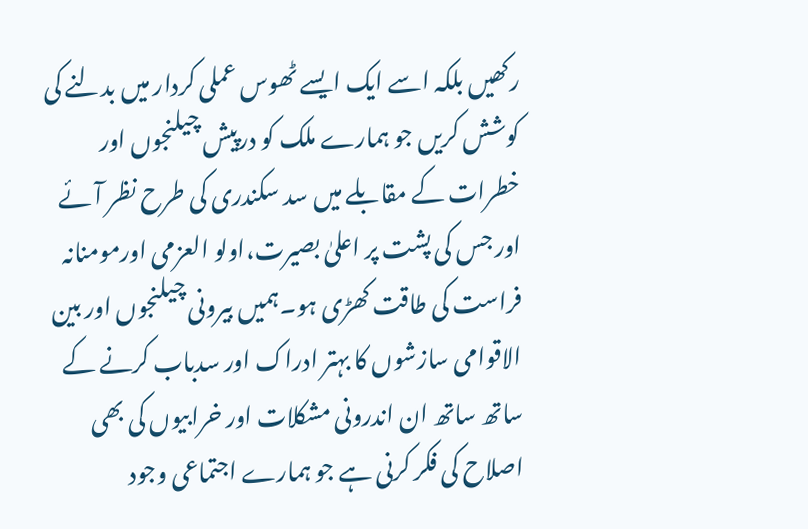رکھیں بلکہ اسے ایک ایسے ٹھوس عملی کردار میں بدلنے کی کوشش کریں جو ہمارے ملک کو درپیش چیلنجوں اور خطرات کے مقابلے میں سد سکندری کی طرح نظر آئے اور جس کی پشت پر اعلیٰ بصیرت،اولو العزمی اورمومنانہ فراست کی طاقت کھڑی ہو۔ہمیں بیرونی چیلنجوں اور بین الاقوامی سازشوں کا بہتر ادراک اور سدباب کرنے کے ساتھ ساتھ ان اندرونی مشکلات اور خرابیوں کی بھی اصلاح کی فکر کرنی ہے جو ہمارے اجتماعی وجود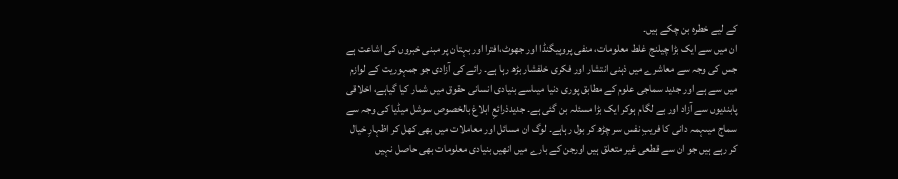کے لیے خطرہ بن چکے ہیں۔
ان میں سے ایک بڑا چیلنج غلط معلومات، منفی پروپیگنڈا اور جھوٹ،افترا اور بہتان پر مبنی خبروں کی اشاعت ہے جس کی وجہ سے معاشرے میں ذہنی انتشار اور فکری خلفشار بڑھ رہا ہے۔ رائے کی آزادی جو جمہوریت کے لوازم میں سے ہے اور جدید سماجی علوم کے مطابق پوری دنیا میںاسے بنیادی انسانی حقوق میں شمار کیا گیاہے، اخلاقی پابندیوں سے آزاد اور بے لگام ہوکر ایک بڑا مسئلہ بن گئی ہے۔ جدیدذرائعِ ابلاغ بالخصوص سوشل میڈیا کی وجہ سے سماج میںہمہ دانی کا فریبِ نفس سر چڑھ کر بول رہاہے۔ لوگ ان مسائل اور معاملات میں بھی کھل کر اظہارِ خیال کر رہے ہیں جو ان سے قطعی غیر متعلق ہیں اورجن کے بارے میں انھیں بنیادی معلومات بھی حاصل نہیں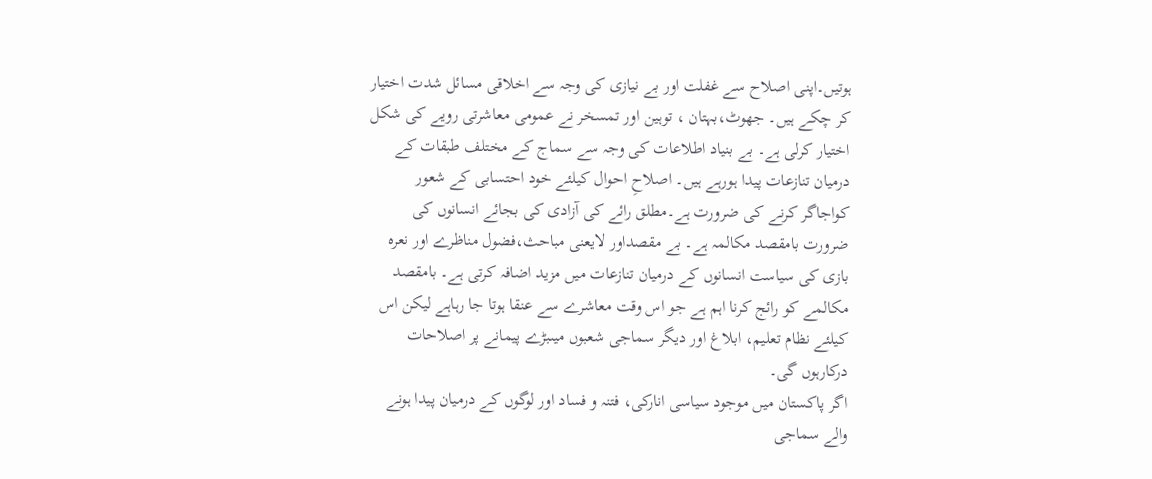ہوتیں۔اپنی اصلاح سے غفلت اور بے نیازی کی وجہ سے اخلاقی مسائل شدت اختیار کر چکے ہیں۔ جھوٹ،بہتان ، توہین اور تمسخر نے عمومی معاشرتی رویے کی شکل اختیار کرلی ہے۔ بے بنیاد اطلاعات کی وجہ سے سماج کے مختلف طبقات کے درمیان تنازعات پیدا ہورہے ہیں۔ اصلاحِ احوال کیلئے خود احتسابی کے شعور کواجاگر کرنے کی ضرورت ہے۔مطلق رائے کی آزادی کی بجائے انسانوں کی ضرورت بامقصد مکالمہ ہے۔ بے مقصداور لایعنی مباحث،فضول مناظرے اور نعرہ بازی کی سیاست انسانوں کے درمیان تنازعات میں مزید اضافہ کرتی ہے۔ بامقصد مکالمے کو رائج کرنا اہم ہے جو اس وقت معاشرے سے عنقا ہوتا جا رہاہے لیکن اس کیلئے نظام تعلیم، ابلاغ اور دیگر سماجی شعبوں میںبڑے پیمانے پر اصلاحات درکارہوں گی۔
اگر پاکستان میں موجود سیاسی انارکی، فتنہ و فساد اور لوگوں کے درمیان پیدا ہونے والے سماجی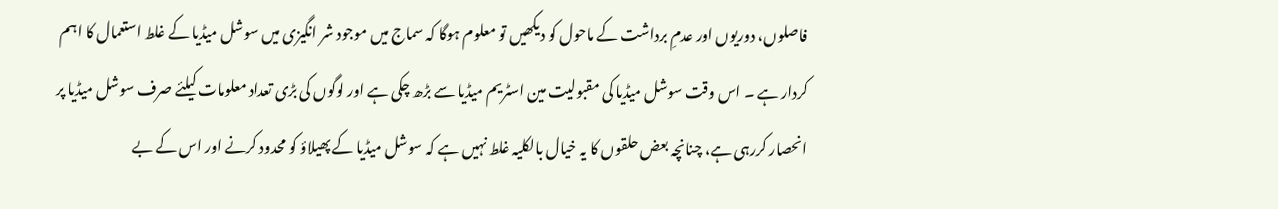فاصلوں، دوریوں اور عدمِ برداشت کے ماحول کو دیکھیں تو معلوم ہوگا کہ سماج میں موجود شر انگیزی میں سوشل میڈیا کے غلط استعمال کا اہم کردار ہے ۔ اس وقت سوشل میڈیا کی مقبولیت مین اسٹریم میڈیا سے بڑھ چکی ہے اور لوگوں کی بڑی تعداد معلومات کیلئے صرف سوشل میڈیا پر انحصار کررہی ہے، چنانچہ بعض حلقوں کا یہ خیال بالکلیہ غلط نہیں ہے کہ سوشل میڈیا کے پھیلاؤ کو محدود کرنے اور اس کے بے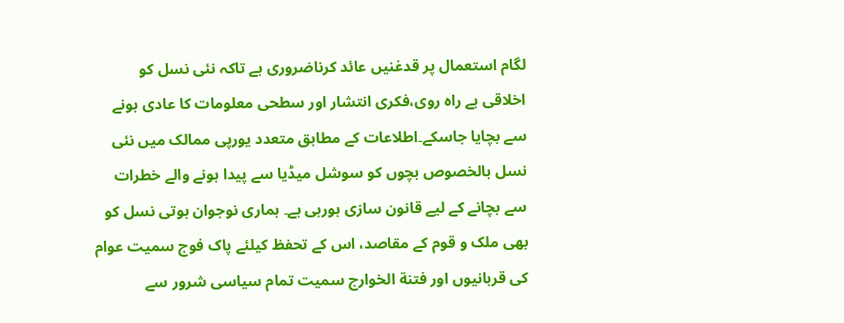لگام استعمال پر قدغنیں عائد کرناضروری ہے تاکہ نئی نسل کو اخلاقی بے راہ روی،فکری انتشار اور سطحی معلومات کا عادی ہونے سے بچایا جاسکے۔اطلاعات کے مطابق متعدد یورپی ممالک میں نئی نسل بالخصوص بچوں کو سوشل میڈیا سے پیدا ہونے والے خطرات سے بچانے کے لیے قانون سازی ہورہی ہے۔ ہماری نوجوان ہوتی نسل کو بھی ملک و قوم کے مقاصد، اس کے تحفظ کیلئے پاک فوج سمیت عوام کی قربانیوں اور فتنة الخوارج سمیت تمام سیاسی شرور سے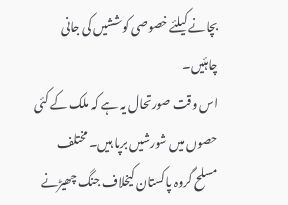بچانے کیلئے خصوصی کوششیں کی جانی چاہئیں۔
اس وقت صورتحال یہ ہے کہ ملک کے کئی حصوں میں شورشیں برپا ہیں۔ مختلف مسلح گروہ پاکستان کیخلاف جنگ چھیڑنے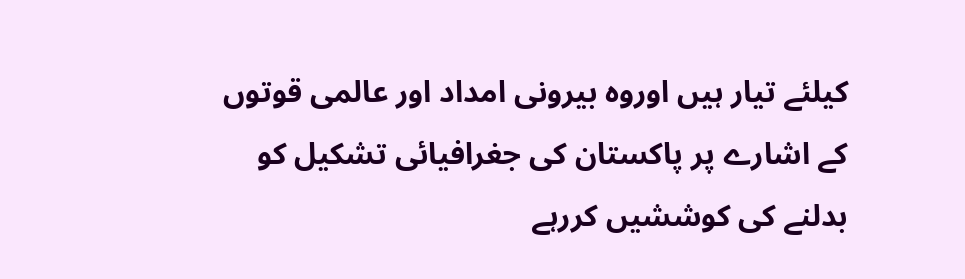کیلئے تیار ہیں اوروہ بیرونی امداد اور عالمی قوتوں کے اشارے پر پاکستان کی جغرافیائی تشکیل کو بدلنے کی کوششیں کررہے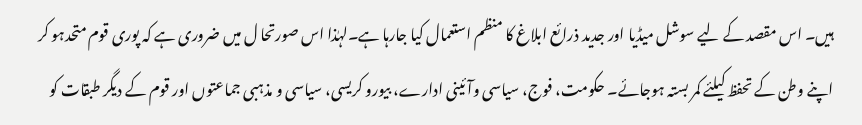ہیں۔ اس مقصد کے لیے سوشل میڈیا اور جدید ذرائع ابلاغ کا منظم استعمال کیا جارہا ہے۔لہٰذا اس صورتحا ل میں ضروری ہے کہ پوری قوم متحدہو کر اپنے وطن کے تحفظ کیلئے کمر بستہ ہوجائے۔ حکومت، فوج، سیاسی وآئینی ادارے، بیورو کریسی، سیاسی و مذہبی جماعتوں اور قوم کے دیگر طبقات کو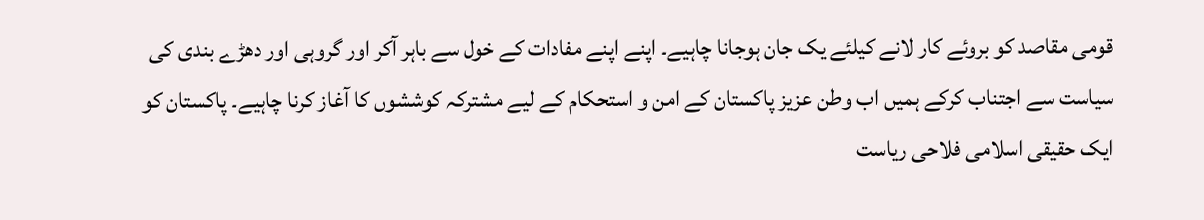قومی مقاصد کو بروئے کار لانے کیلئے یک جان ہوجانا چاہیے۔ اپنے اپنے مفادات کے خول سے باہر آکر اور گروہی اور دھڑے بندی کی سیاست سے اجتناب کرکے ہمیں اب وطن عزیز پاکستان کے امن و استحکام کے لیے مشترکہ کوششوں کا آغاز کرنا چاہیے۔ پاکستان کو ایک حقیقی اسلامی فلاحی ریاست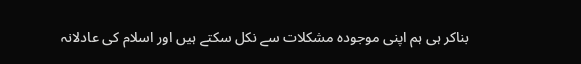بناکر ہی ہم اپنی موجودہ مشکلات سے نکل سکتے ہیں اور اسلام کی عادلانہ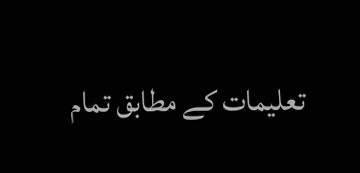تعلیمات کے مطابق تمام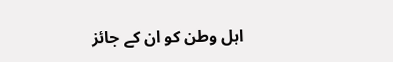اہل وطن کو ان کے جائز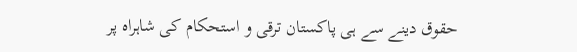حقوق دینے سے ہی پاکستان ترقی و استحکام کی شاہراہ پر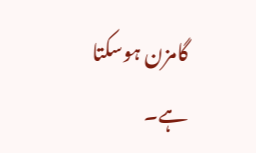گامزن ہوسکتا ہے۔